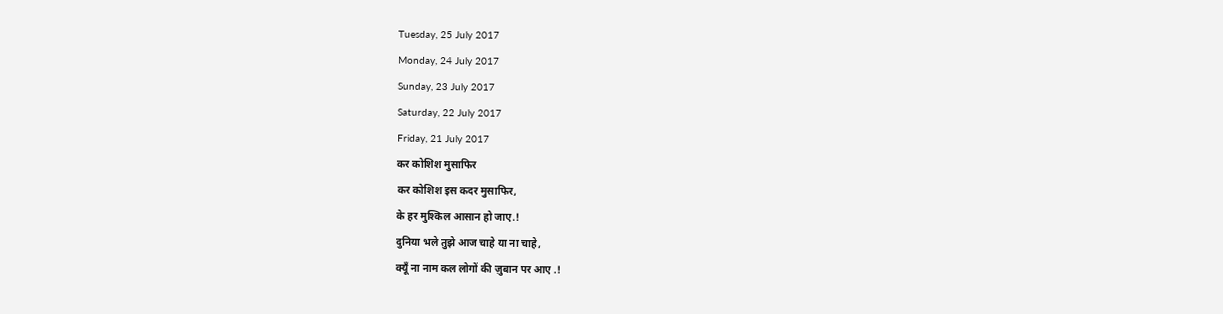Tuesday, 25 July 2017
Monday, 24 July 2017
Sunday, 23 July 2017
Saturday, 22 July 2017
Friday, 21 July 2017
कर कोशिश मुसाफिर
कर कोशिश इस कदर मुसाफिर,
के हर मुश्किल आसान हो जाए.!
दुनिया भले तुझे आज चाहे या ना चाहे,
क्यूँ ना नाम कल लोगों की ज़ुबान पर आए .!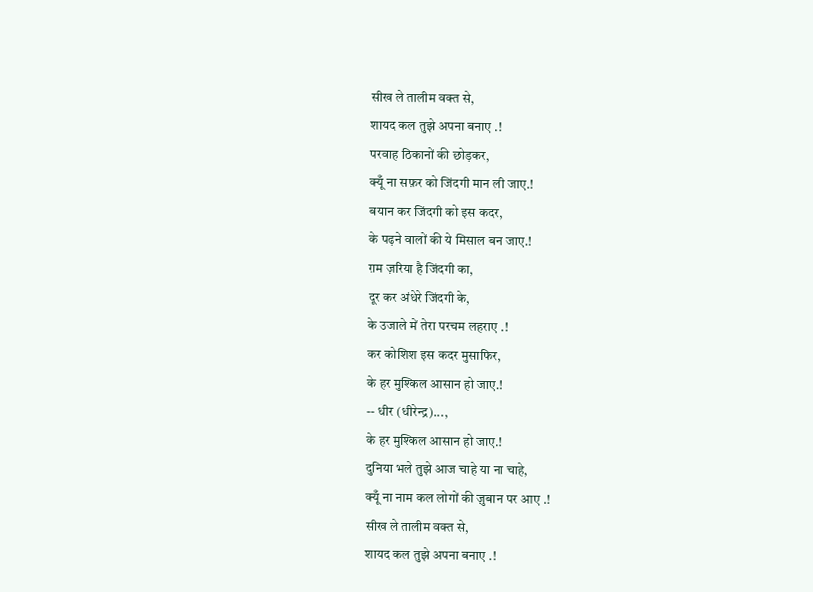सीख ले तालीम वक्त से,
शायद कल तुझे अपना बनाए .!
परवाह ठिकानों की छोड़कर,
क्यूँ ना सफ़र को जिंदगी मान ली जाए.!
बयान कर जिंदगी को इस कदर,
के पढ़ने वालों की ये मिसाल बन जाए.!
ग़म ज़रिया है जिंदगी का,
दूर कर अंधेरे जिंदगी के,
के उजाले में तेरा परचम लहराए .!
कर कोशिश इस कदर मुसाफिर,
के हर मुश्किल आसान हो जाए.!
-- धीर (धीरेन्द्र)...,
के हर मुश्किल आसान हो जाए.!
दुनिया भले तुझे आज चाहे या ना चाहे,
क्यूँ ना नाम कल लोगों की ज़ुबान पर आए .!
सीख ले तालीम वक्त से,
शायद कल तुझे अपना बनाए .!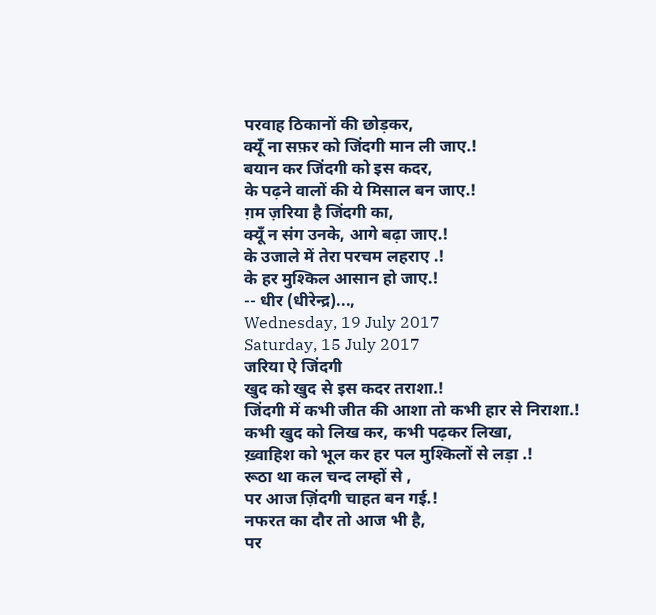परवाह ठिकानों की छोड़कर,
क्यूँ ना सफ़र को जिंदगी मान ली जाए.!
बयान कर जिंदगी को इस कदर,
के पढ़ने वालों की ये मिसाल बन जाए.!
ग़म ज़रिया है जिंदगी का,
क्यूँ न संग उनके, आगे बढ़ा जाए.!
के उजाले में तेरा परचम लहराए .!
के हर मुश्किल आसान हो जाए.!
-- धीर (धीरेन्द्र)...,
Wednesday, 19 July 2017
Saturday, 15 July 2017
जरिया ऐ जिंदगी
खुद को खुद से इस कदर तराशा.!
जिंदगी में कभी जीत की आशा तो कभी हार से निराशा.!
कभी खुद को लिख कर, कभी पढ़कर लिखा,
ख़्वाहिश को भूल कर हर पल मुश्किलों से लड़ा .!
रूठा था कल चन्द लम्हों से ,
पर आज ज़िंदगी चाहत बन गई.!
नफरत का दौर तो आज भी है,
पर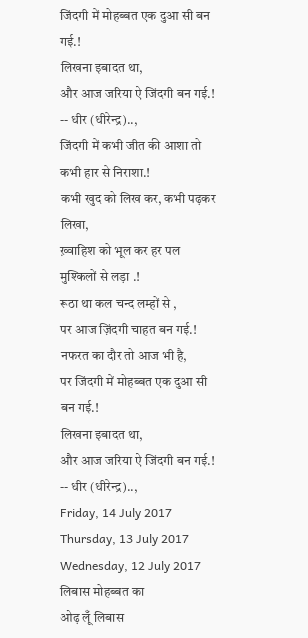जिंदगी में मोहब्बत एक दुआ सी बन गई.!
लिखना इबादत था,
और आज जरिया ऐ जिंदगी बन गई.!
-- धीर (धीरेन्द्र)..,
जिंदगी में कभी जीत की आशा तो कभी हार से निराशा.!
कभी खुद को लिख कर, कभी पढ़कर लिखा,
ख़्वाहिश को भूल कर हर पल मुश्किलों से लड़ा .!
रूठा था कल चन्द लम्हों से ,
पर आज ज़िंदगी चाहत बन गई.!
नफरत का दौर तो आज भी है,
पर जिंदगी में मोहब्बत एक दुआ सी बन गई.!
लिखना इबादत था,
और आज जरिया ऐ जिंदगी बन गई.!
-- धीर (धीरेन्द्र)..,
Friday, 14 July 2017
Thursday, 13 July 2017
Wednesday, 12 July 2017
लिबास मोहब्बत का
ओढ़ लूँ लिबास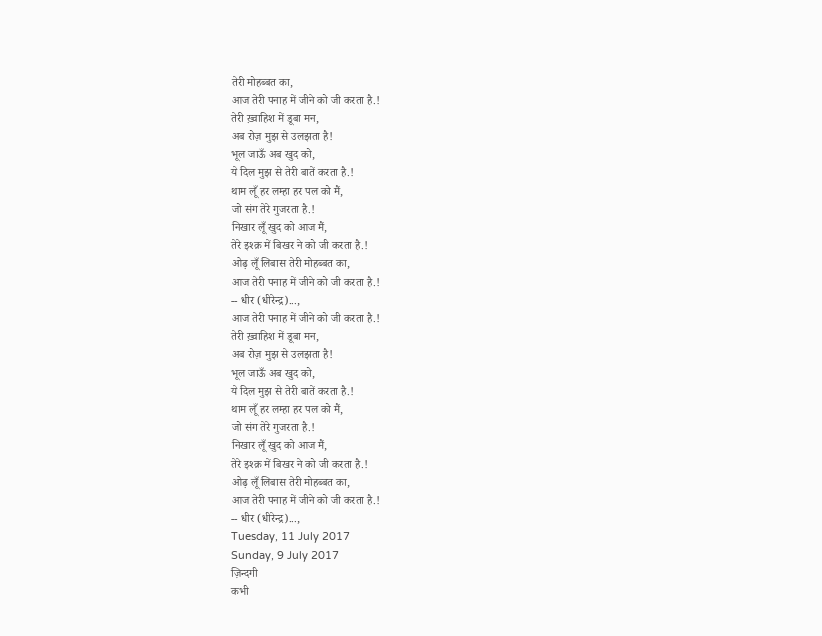तेरी मोहब्बत का,
आज तेरी पनाह में जीने को जी करता है.!
तेरी ख़्वाहिश में डूबा मन,
अब रोज़ मुझ से उलझता है!
भूल जाऊँ अब खुद को,
ये दिल मुझ से तेरी बातें करता है.!
थाम लूँ हर लम्हा हर पल को मैं,
जो संग तेरे गुजरता है.!
निखार लूँ खुद को आज मैं,
तेरे इश्क़ में बिखर ने को जी करता है.!
ओढ़ लूँ लिबास तेरी मोहब्बत का,
आज तेरी पनाह में जीने को जी करता है.!
-- धीर (धीरेन्द्र)...,
आज तेरी पनाह में जीने को जी करता है.!
तेरी ख़्वाहिश में डूबा मन,
अब रोज़ मुझ से उलझता है!
भूल जाऊँ अब खुद को,
ये दिल मुझ से तेरी बातें करता है.!
थाम लूँ हर लम्हा हर पल को मैं,
जो संग तेरे गुजरता है.!
निखार लूँ खुद को आज मैं,
तेरे इश्क़ में बिखर ने को जी करता है.!
ओढ़ लूँ लिबास तेरी मोहब्बत का,
आज तेरी पनाह में जीने को जी करता है.!
-- धीर (धीरेन्द्र)...,
Tuesday, 11 July 2017
Sunday, 9 July 2017
ज़िन्दगी
कभी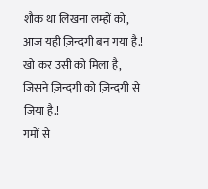शौक था लिखना लम्हों को,
आज यही ज़िन्दगी बन गया है.!
खो कर उसी को मिला है,
जिसने ज़िन्दगी को ज़िन्दगी से जिया है.!
गमों से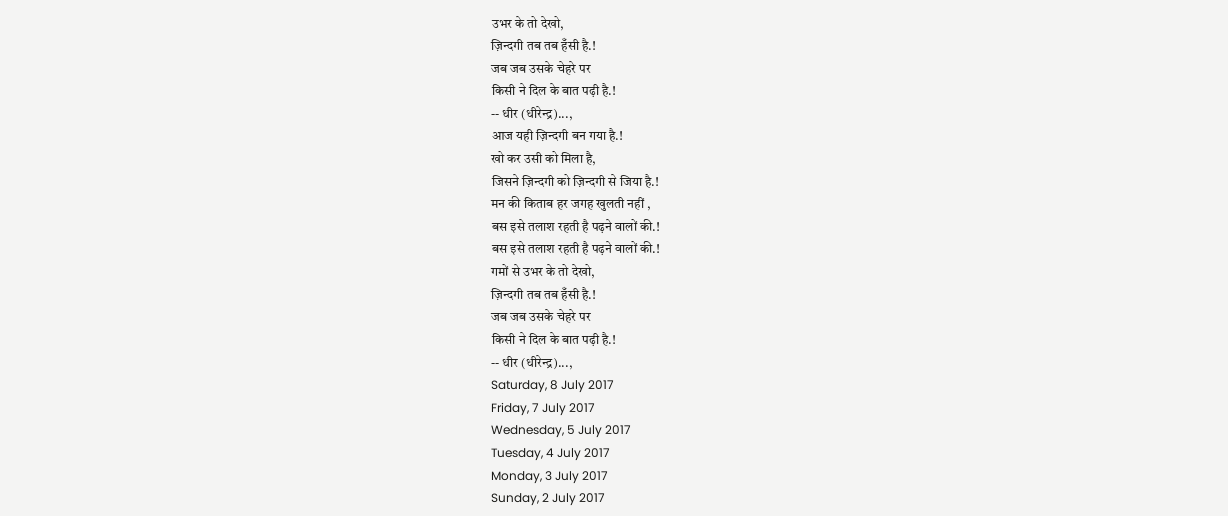उभर के तो देखो,
ज़िन्दगी तब तब हँसी है.!
जब जब उसके चेहरे पर
किसी ने दिल के बात पढ़ी है.!
-- धीर (धीरेन्द्र)...,
आज यही ज़िन्दगी बन गया है.!
खो कर उसी को मिला है,
जिसने ज़िन्दगी को ज़िन्दगी से जिया है.!
मन की किताब हर जगह खुलती नहीं ,
बस इसे तलाश रहती है पढ़ने वालों की.!
बस इसे तलाश रहती है पढ़ने वालों की.!
गमों से उभर के तो देखो,
ज़िन्दगी तब तब हँसी है.!
जब जब उसके चेहरे पर
किसी ने दिल के बात पढ़ी है.!
-- धीर (धीरेन्द्र)...,
Saturday, 8 July 2017
Friday, 7 July 2017
Wednesday, 5 July 2017
Tuesday, 4 July 2017
Monday, 3 July 2017
Sunday, 2 July 2017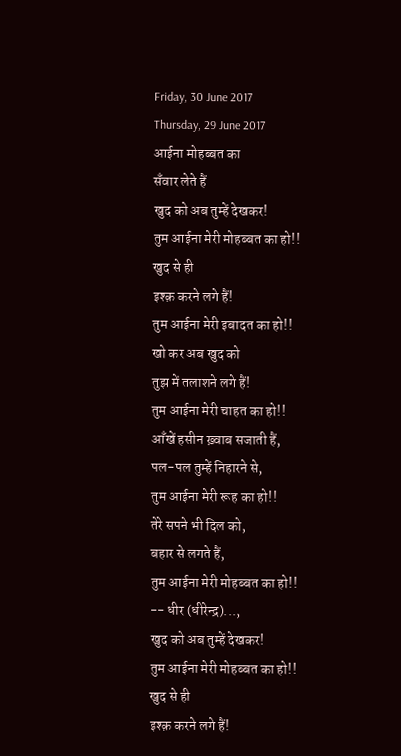Friday, 30 June 2017
Thursday, 29 June 2017
आईना मोहब्बत का
सँवार लेते हैं
खुद को अब तुम्हें देखकर!
तुम आईना मेरी मोहब्बत का हो!!
खुद से ही
इश्क़ करने लगे हैं!
तुम आईना मेरी इबादत का हो!!
खो कर अब खुद को
तुझ में तलाशने लगे हैं!
तुम आईना मेरी चाहत का हो!!
आँखें हसीन ख़्वाब सजाती हैं,
पल-पल तुम्हें निहारने से,
तुम आईना मेरी रूह का हो!!
तेरे सपने भी दिल को,
बहार से लगते हैं,
तुम आईना मेरी मोहब्बत का हो!!
-- धीर (धीरेन्द्र)...,
खुद को अब तुम्हें देखकर!
तुम आईना मेरी मोहब्बत का हो!!
खुद से ही
इश्क़ करने लगे हैं!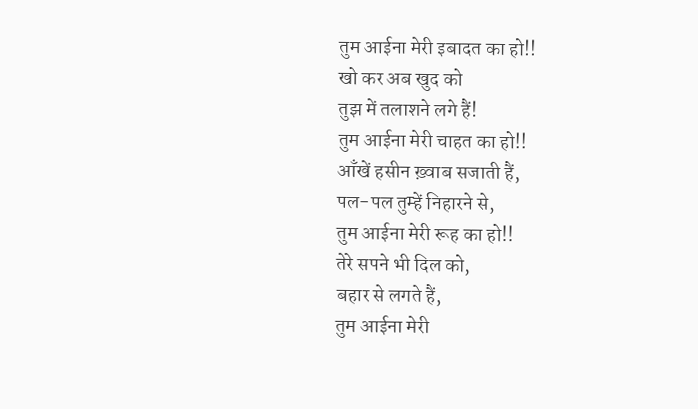तुम आईना मेरी इबादत का हो!!
खो कर अब खुद को
तुझ में तलाशने लगे हैं!
तुम आईना मेरी चाहत का हो!!
आँखें हसीन ख़्वाब सजाती हैं,
पल-पल तुम्हें निहारने से,
तुम आईना मेरी रूह का हो!!
तेरे सपने भी दिल को,
बहार से लगते हैं,
तुम आईना मेरी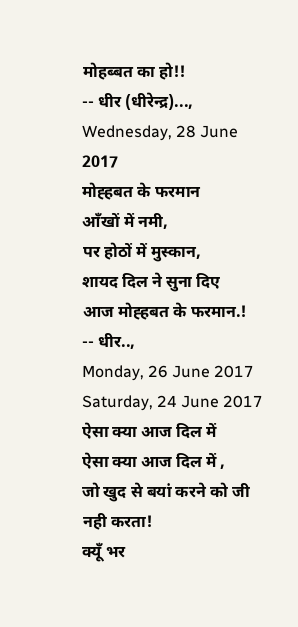मोहब्बत का हो!!
-- धीर (धीरेन्द्र)...,
Wednesday, 28 June 2017
मोह्हबत के फरमान
आँखों में नमी,
पर होठों में मुस्कान,
शायद दिल ने सुना दिए
आज मोह्हबत के फरमान.!
-- धीर..,
Monday, 26 June 2017
Saturday, 24 June 2017
ऐसा क्या आज दिल में
ऐसा क्या आज दिल में ,
जो खुद से बयां करने को जी नही करता!
क्यूँ भर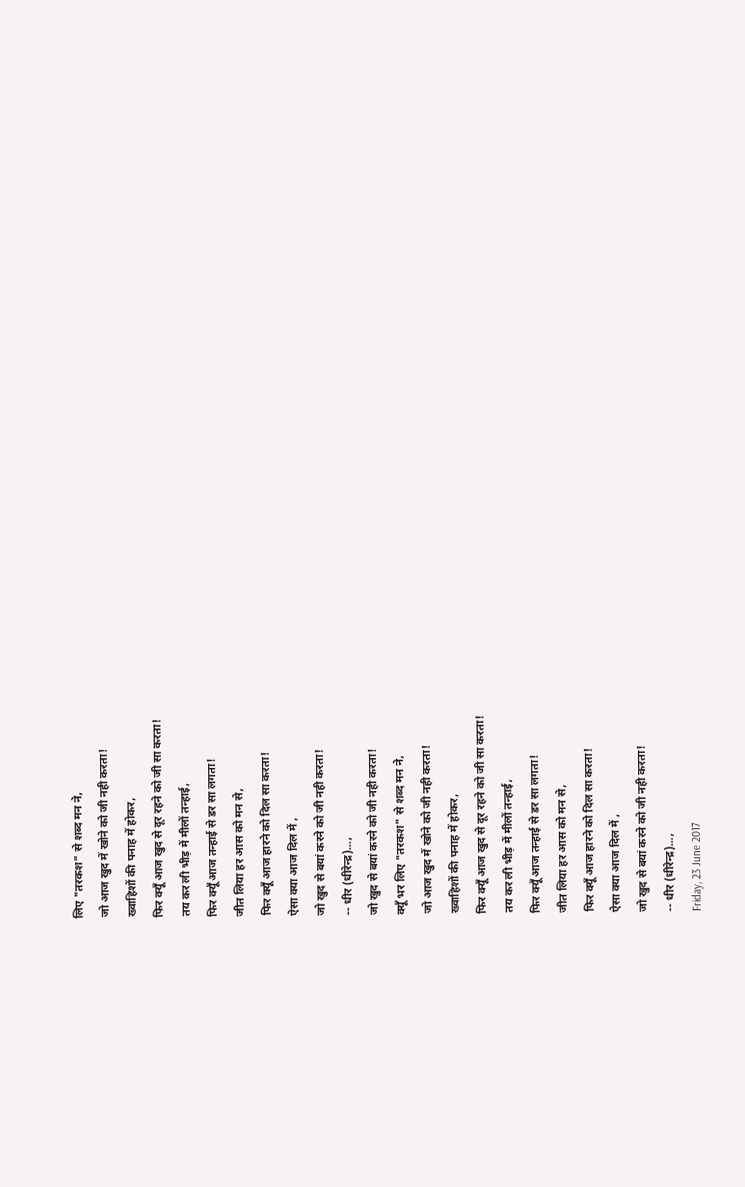लिए "तरकश" से शब्द मन ने,
जो आज खुद में खोने को जी नही करता!
ख्वाहिशों की पनाह में होकर,
फिर क्यूँ आज खुद से दूर रहने को जी सा करता!
तय कर ली भीड़ में मीलों तन्हाई,
फिर क्यूँ आज तन्हाई से डर सा लगता!
जीत लिया हर आस को मन से,
फिर क्यूँ आज हारने को दिल सा करता!
ऐसा क्या आज दिल में ,
जो खुद से बयां करने को जी नही करता!
-- धीर (धीरेन्द्र)...,
जो खुद से बयां करने को जी नही करता!
क्यूँ भर लिए "तरकश" से शब्द मन ने,
जो आज खुद में खोने को जी नही करता!
ख्वाहिशों की पनाह में होकर,
फिर क्यूँ आज खुद से दूर रहने को जी सा करता!
तय कर ली भीड़ में मीलों तन्हाई,
फिर क्यूँ आज तन्हाई से डर सा लगता!
जीत लिया हर आस को मन से,
फिर क्यूँ आज हारने को दिल सा करता!
ऐसा क्या आज दिल में ,
जो खुद से बयां करने को जी नही करता!
-- धीर (धीरेन्द्र)...,
Friday, 23 June 2017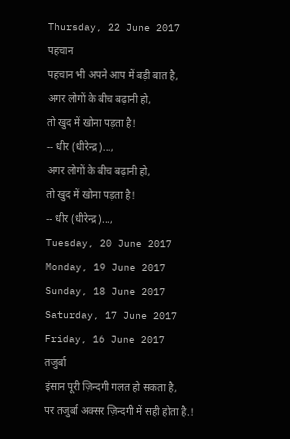Thursday, 22 June 2017
पहचान
पहचान भी अपने आप में बड़ी बात है,
अगर लोगों के बीच बढ़ानी हो,
तो खुद में खोना पड़ता है!
-- धीर (धीरेन्द्र)...,
अगर लोगों के बीच बढ़ानी हो,
तो खुद में खोना पड़ता है!
-- धीर (धीरेन्द्र)...,
Tuesday, 20 June 2017
Monday, 19 June 2017
Sunday, 18 June 2017
Saturday, 17 June 2017
Friday, 16 June 2017
तजुर्बा
इंसान पूरी ज़िन्दगी गलत हो सकता है,
पर तजुर्बा अक्सर ज़िन्दगी में सही होता है.!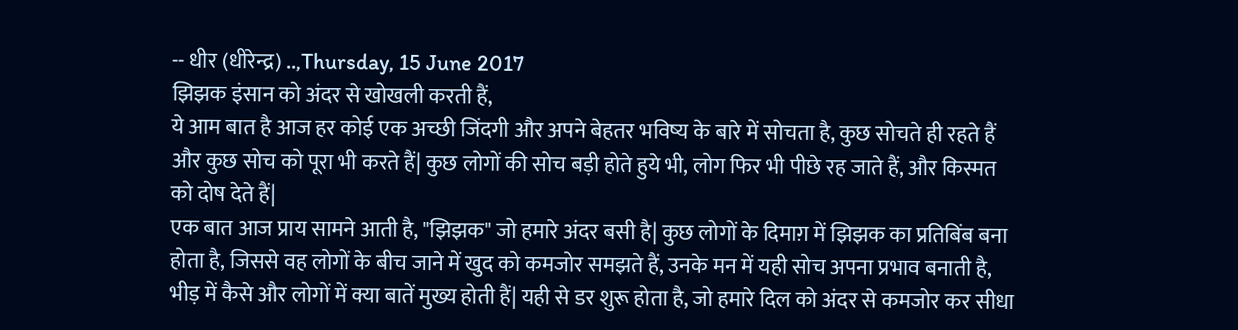-- धीर (धीरेन्द्र) ..,Thursday, 15 June 2017
झिझक इंसान को अंदर से खोखली करती हैं,
ये आम बात है आज हर कोई एक अच्छी जिंदगी और अपने बेहतर भविष्य के बारे में सोचता है, कुछ सोचते ही रहते हैं और कुछ सोच को पूरा भी करते हैं| कुछ लोगों की सोच बड़ी होते हुये भी, लोग फिर भी पीछे रह जाते हैं, और किस्मत को दोष देते हैं|
एक बात आज प्राय सामने आती है, "झिझक" जो हमारे अंदर बसी है| कुछ लोगों के दिमाग़ में झिझक का प्रतिबिंब बना होता है, जिससे वह लोगों के बीच जाने में खुद को कमजोर समझते हैं, उनके मन में यही सोच अपना प्रभाव बनाती है, भीड़ में कैसे और लोगों में क्या बातें मुख्य होती हैं| यही से डर शुरू होता है, जो हमारे दिल को अंदर से कमजोर कर सीधा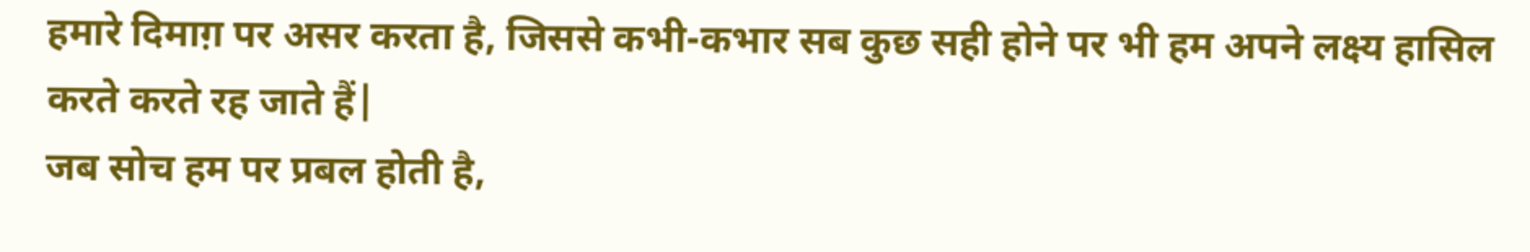हमारे दिमाग़ पर असर करता है, जिससे कभी-कभार सब कुछ सही होने पर भी हम अपने लक्ष्य हासिल करते करते रह जाते हैं|
जब सोच हम पर प्रबल होती है,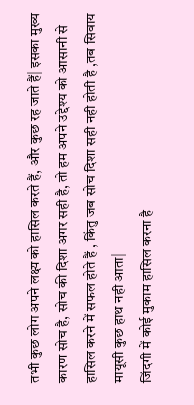तभी कुछ लोग अपने लक्ष्य को हासिल करते हैं, और कुछ रह जाते हैं| इसका मुख्य कारण सोच है, सोच की दिशा अगर सही है, तो हम अपने उद्देश्य को आसानी से हासिल करने में सफल होते हैं , किंतु जब सोच दिशा सही नही होती है ,तब सिवाय मायूसी कुछ हाथ नही आता|
जिंदगी में कोई मुकाम हासिल करना है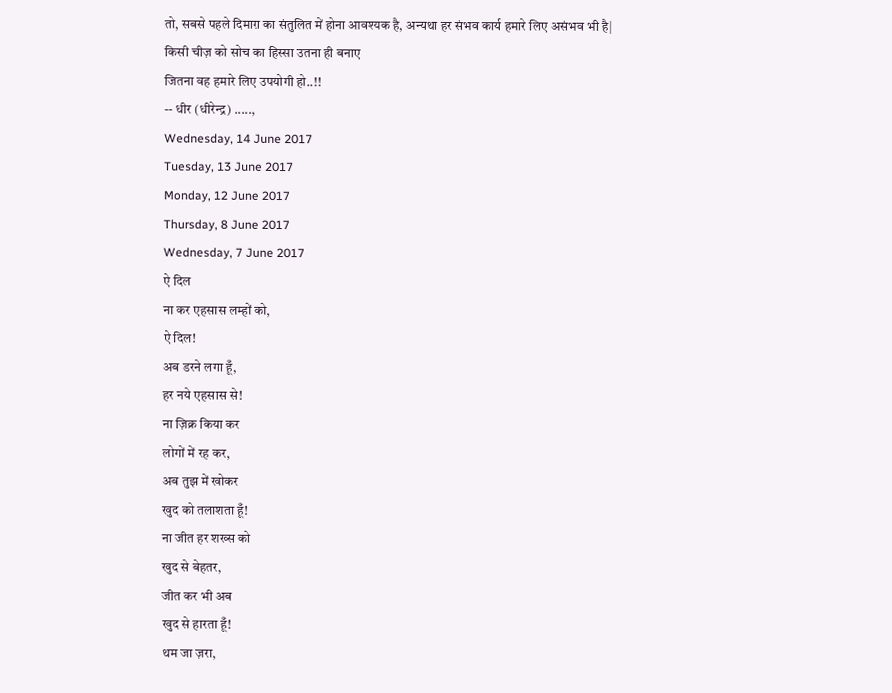तो, सबसे पहले दिमाग़ का संतुलित में होना आवश्यक है, अन्यथा हर संभव कार्य हमारे लिए असंभव भी है|
किसी चीज़ को सोच का हिस्सा उतना ही बनाए
जितना वह हमारे लिए उपयोगी हो..!!
-- धीर (धीरेन्द्र) .....,
Wednesday, 14 June 2017
Tuesday, 13 June 2017
Monday, 12 June 2017
Thursday, 8 June 2017
Wednesday, 7 June 2017
ऐ दिल
ना कर एहसास लम्हों को,
ऐ दिल!
अब डरने लगा हूँ,
हर नये एहसास से!
ना ज़िक्र किया कर
लोगों में रह कर,
अब तुझ में खोकर
खुद को तलाशता हूँ!
ना जीत हर शख्स को
खुद से बेहतर,
जीत कर भी अब
खुद से हारता हूँ!
थम जा ज़रा,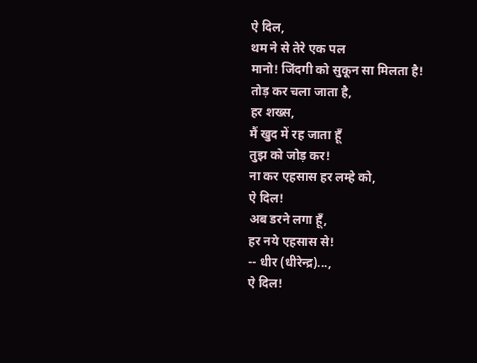ऐ दिल,
थम ने से तेरे एक पल
मानो! जिंदगी को सुकून सा मिलता है!
तोड़ कर चला जाता है,
हर शख्स,
मैं खुद में रह जाता हूँ
तुझ को जोड़ कर!
ना कर एहसास हर लम्हे को,
ऐ दिल!
अब डरने लगा हूँ,
हर नये एहसास से!
-- धीर (धीरेन्द्र)...,
ऐ दिल!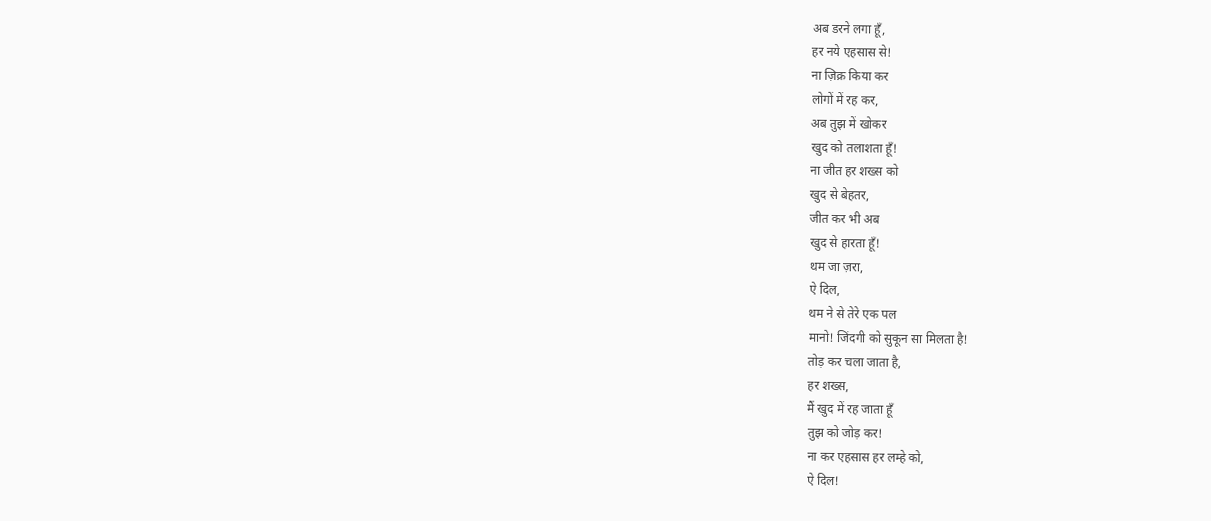अब डरने लगा हूँ,
हर नये एहसास से!
ना ज़िक्र किया कर
लोगों में रह कर,
अब तुझ में खोकर
खुद को तलाशता हूँ!
ना जीत हर शख्स को
खुद से बेहतर,
जीत कर भी अब
खुद से हारता हूँ!
थम जा ज़रा,
ऐ दिल,
थम ने से तेरे एक पल
मानो! जिंदगी को सुकून सा मिलता है!
तोड़ कर चला जाता है,
हर शख्स,
मैं खुद में रह जाता हूँ
तुझ को जोड़ कर!
ना कर एहसास हर लम्हे को,
ऐ दिल!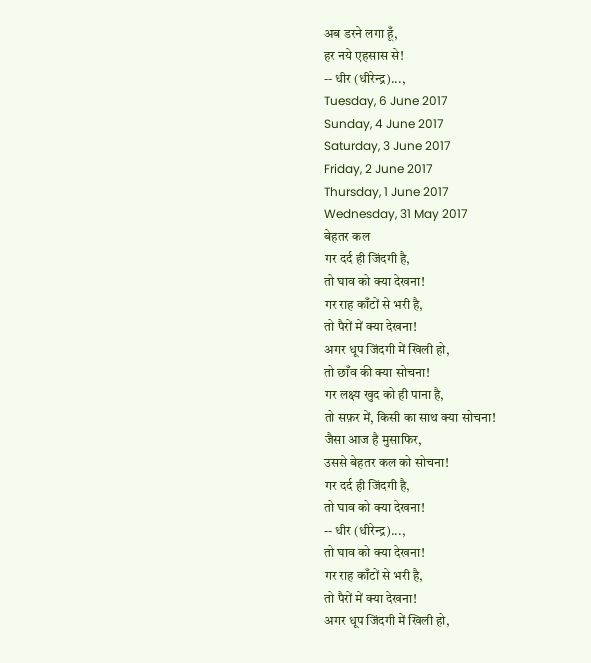अब डरने लगा हूँ,
हर नये एहसास से!
-- धीर (धीरेन्द्र)...,
Tuesday, 6 June 2017
Sunday, 4 June 2017
Saturday, 3 June 2017
Friday, 2 June 2017
Thursday, 1 June 2017
Wednesday, 31 May 2017
बेहतर कल
गर दर्द ही जिंदगी है,
तो घाव को क्या देखना!
गर राह काँटों से भरी है,
तो पैरों में क्या देखना!
अगर धूप जिंदगी में खिली हो,
तो छाँव की क्या सोचना!
गर लक्ष्य खुद को ही पाना है,
तो सफ़र में, किसी का साथ क्या सोचना!
जैसा आज है मुसाफिर,
उससे बेहतर कल को सोचना!
गर दर्द ही जिंदगी है,
तो घाव को क्या देखना!
-- धीर (धीरेन्द्र)...,
तो घाव को क्या देखना!
गर राह काँटों से भरी है,
तो पैरों में क्या देखना!
अगर धूप जिंदगी में खिली हो,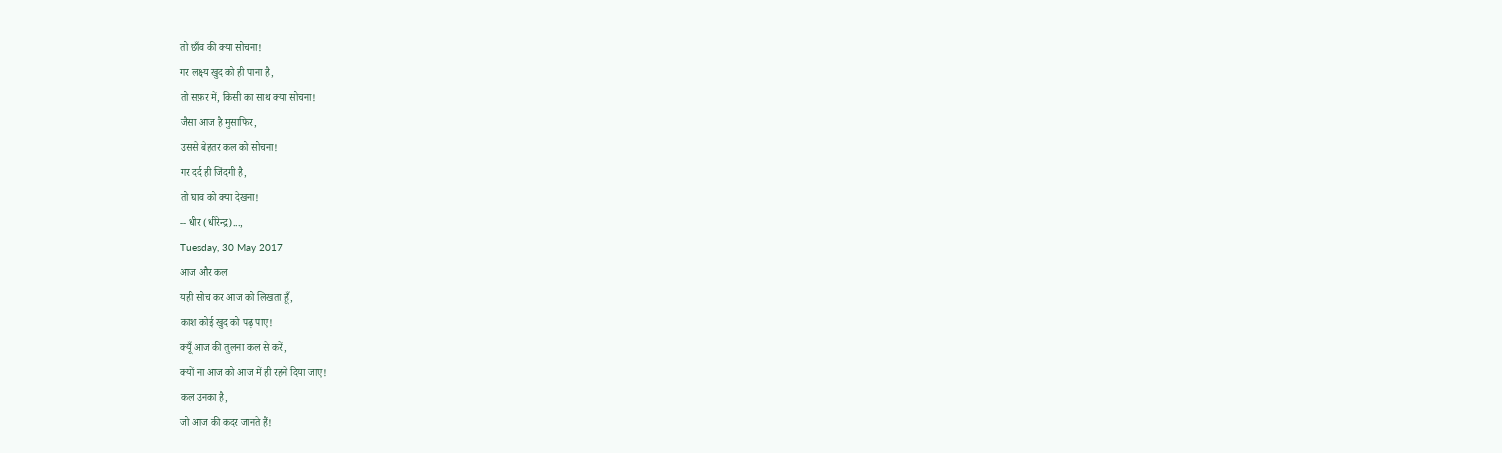तो छाँव की क्या सोचना!
गर लक्ष्य खुद को ही पाना है,
तो सफ़र में, किसी का साथ क्या सोचना!
जैसा आज है मुसाफिर,
उससे बेहतर कल को सोचना!
गर दर्द ही जिंदगी है,
तो घाव को क्या देखना!
-- धीर (धीरेन्द्र)...,
Tuesday, 30 May 2017
आज और कल
यही सोच कर आज को लिखता हूँ,
काश कोई खुद को पढ़ पाए!
क्यूँ आज की तुलना कल से करें,
क्यों ना आज को आज में ही रहने दिया जाए!
कल उनका है,
जो आज की कदर जानते हैं!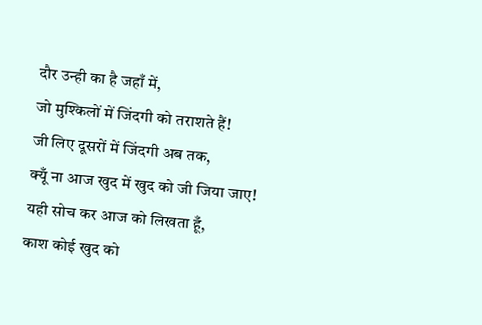दौर उन्ही का है जहाँ में,
जो मुश्किलों में जिंदगी को तराशते हैं!
जी लिए दूसरों में जिंदगी अब तक,
क्यूँ ना आज खुद में खुद को जी जिया जाए!
यही सोच कर आज को लिखता हूँ,
काश कोई खुद को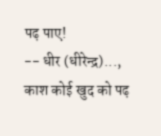पढ़ पाए!
-- धीर (धीरेन्द्र)...,
काश कोई खुद को पढ़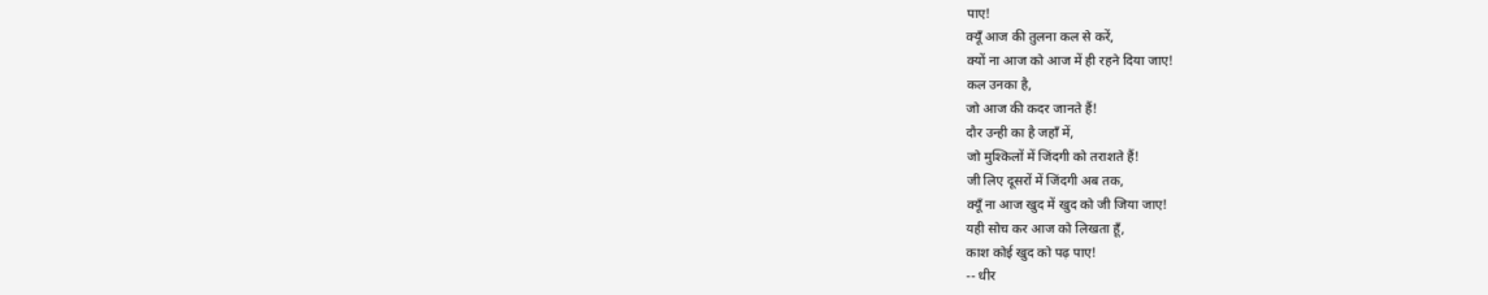पाए!
क्यूँ आज की तुलना कल से करें,
क्यों ना आज को आज में ही रहने दिया जाए!
कल उनका है,
जो आज की कदर जानते हैं!
दौर उन्ही का है जहाँ में,
जो मुश्किलों में जिंदगी को तराशते हैं!
जी लिए दूसरों में जिंदगी अब तक,
क्यूँ ना आज खुद में खुद को जी जिया जाए!
यही सोच कर आज को लिखता हूँ,
काश कोई खुद को पढ़ पाए!
-- धीर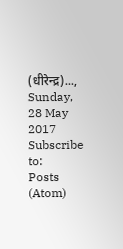(धीरेन्द्र)...,
Sunday, 28 May 2017
Subscribe to:
Posts (Atom)